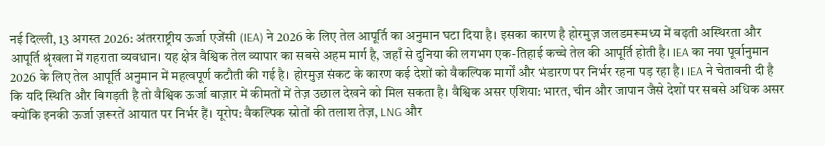नई दिल्ली, 13 अगस्त 2026: अंतरराष्ट्रीय ऊर्जा एजेंसी (IEA) ने 2026 के लिए तेल आपूर्ति का अनुमान घटा दिया है। इसका कारण है होरमुज़ जलडमरूमध्य में बढ़ती अस्थिरता और आपूर्ति श्रृंखला में गहराता व्यवधान। यह क्षेत्र वैश्विक तेल व्यापार का सबसे अहम मार्ग है, जहाँ से दुनिया की लगभग एक-तिहाई कच्चे तेल की आपूर्ति होती है। IEA का नया पूर्वानुमान 2026 के लिए तेल आपूर्ति अनुमान में महत्वपूर्ण कटौती की गई है। होरमुज़ संकट के कारण कई देशों को वैकल्पिक मार्गों और भंडारण पर निर्भर रहना पड़ रहा है। IEA ने चेतावनी दी है कि यदि स्थिति और बिगड़ती है तो वैश्विक ऊर्जा बाज़ार में कीमतों में तेज़ उछाल देखने को मिल सकता है। वैश्विक असर एशिया: भारत, चीन और जापान जैसे देशों पर सबसे अधिक असर क्योंकि इनकी ऊर्जा ज़रूरतें आयात पर निर्भर हैं। यूरोप: वैकल्पिक स्रोतों की तलाश तेज़, LNG और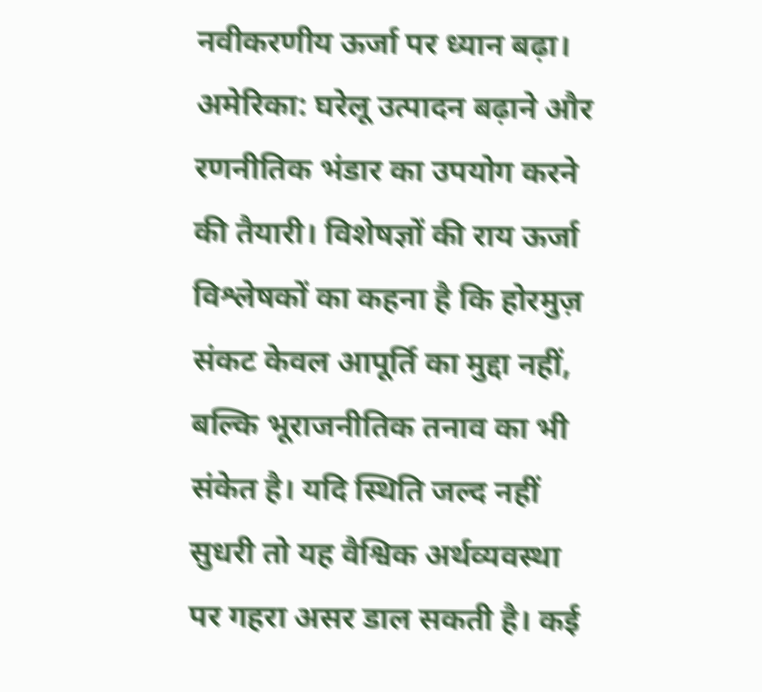नवीकरणीय ऊर्जा पर ध्यान बढ़ा। अमेरिका: घरेलू उत्पादन बढ़ाने और रणनीतिक भंडार का उपयोग करने की तैयारी। विशेषज्ञों की राय ऊर्जा विश्लेषकों का कहना है कि होरमुज़ संकट केवल आपूर्ति का मुद्दा नहीं, बल्कि भूराजनीतिक तनाव का भी संकेत है। यदि स्थिति जल्द नहीं सुधरी तो यह वैश्विक अर्थव्यवस्था पर गहरा असर डाल सकती है। कई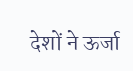देशों ने ऊर्जा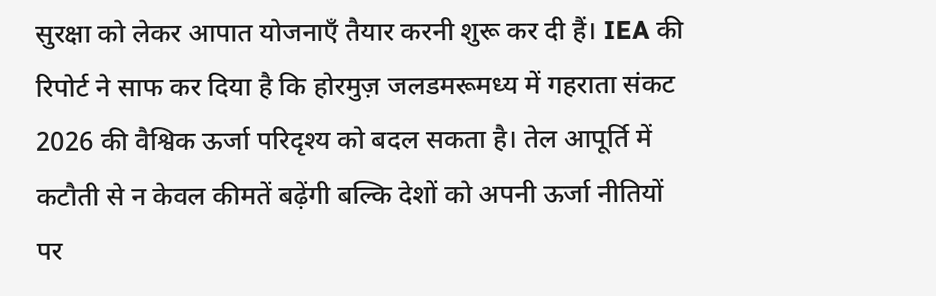सुरक्षा को लेकर आपात योजनाएँ तैयार करनी शुरू कर दी हैं। IEA की रिपोर्ट ने साफ कर दिया है कि होरमुज़ जलडमरूमध्य में गहराता संकट 2026 की वैश्विक ऊर्जा परिदृश्य को बदल सकता है। तेल आपूर्ति में कटौती से न केवल कीमतें बढ़ेंगी बल्कि देशों को अपनी ऊर्जा नीतियों पर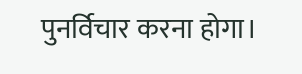पुनर्विचार करना होगा।